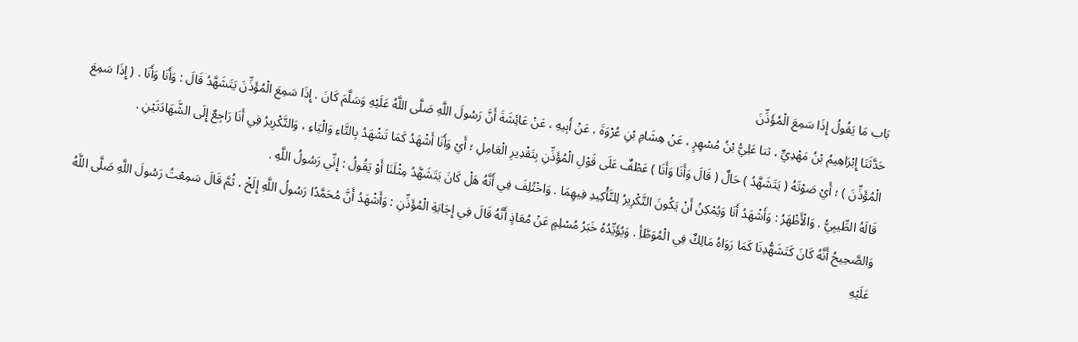بَاب مَا يَقُولُ إِذَا سَمِعَ الْمُؤَذِّنَ
حَدَّثَنَا إِبْرَاهِيمُ بْنُ مَهْدِيٍّ ، ثنا عَلِيُّ بْنُ مُسْهِرٍ ، عَنْ هِشَامِ بْنِ عُرْوَةَ ، عَنْ أَبِيهِ ، عَنْ عَائِشَةَ أَنَّ رَسُولَ اللَّهِ صَلَّى اللَّهُ عَلَيْهِ وَسَلَّمَ كَانَ . إِذَا سَمِعَ الْمُؤَذِّنَ يَتَشَهَّدُ قَالَ : وَأَنَا وَأَنَا . ( إِذَا سَمِعَ الْمُؤَذِّنَ ) ؛ أَيْ صَوْتَهُ ( يَتَشَهَّدُ ) حَالٌ ( قَالَ وَأَنَا وَأَنَا ) عَطْفٌ عَلَى قَوْلِ الْمُؤَذِّنِ بِتَقْدِيرِ الْعَامِلِ ؛ أَيْ وَأَنَا أَشْهَدُ كَمَا تَشْهَدُ بِالتَّاءِ وَالْيَاءِ ، وَالتَّكْرِيرُ فِي أَنَا رَاجِعٌ إِلَى الشَّهَادَتَيْنِ .
قَالَهُ الطِّيبِيُّ . وَالْأَظْهَرُ : وَأَشْهَدُ أَنَا وَيُمْكِنُ أَنْ يَكُونَ التَّكْرِيرُ لِلتَّأْكِيدِ فِيهِمَا . وَاخْتُلِفَ فِي أَنَّهُ هَلْ كَانَ يَتَشَهَّدُ مِثْلَنَا أَوْ يَقُولُ : إِنِّي رَسُولُ اللَّهِ .
وَالصَّحِيحُ أَنَّهُ كَانَ كَتَشَهُّدِنَا كَمَا رَوَاهُ مَالِكٌ فِي الْمُوَطَّأِ . وَيُؤَيِّدُهُ خَبَرُ مُسْلِمٍ عَنْ مُعَاذٍ أَنَّهُ قَالَ فِي إِجَابَةِ الْمُؤَذِّنِ : وَأَشْهَدُ أَنَّ مُحَمَّدًا رَسُولُ اللَّهِ إِلَخْ ، ثُمَّ قَالَ سَمِعْتُ رَسُولَ اللَّهِ صَلَّى اللَّهُ عَلَيْهِ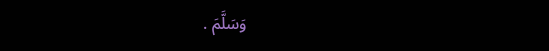وَسَلَّمَ .